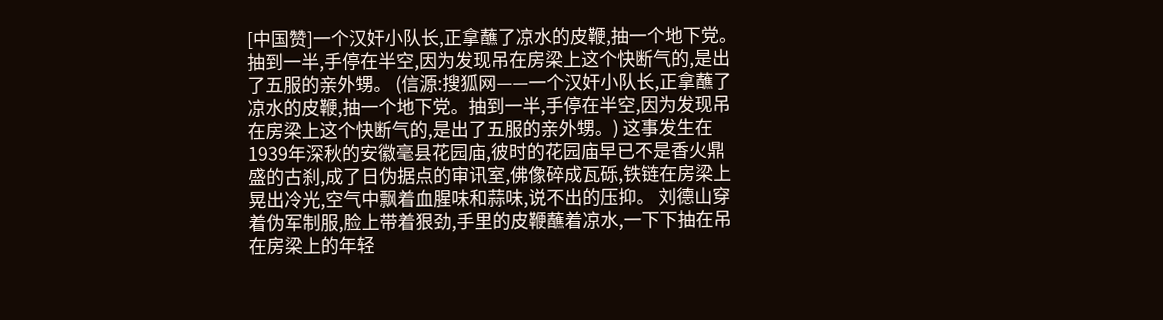[中国赞]一个汉奸小队长,正拿蘸了凉水的皮鞭,抽一个地下党。抽到一半,手停在半空,因为发现吊在房梁上这个快断气的,是出了五服的亲外甥。 (信源:搜狐网——一个汉奸小队长,正拿蘸了凉水的皮鞭,抽一个地下党。抽到一半,手停在半空,因为发现吊在房梁上这个快断气的,是出了五服的亲外甥。) 这事发生在1939年深秋的安徽毫县花园庙,彼时的花园庙早已不是香火鼎盛的古刹,成了日伪据点的审讯室,佛像碎成瓦砾,铁链在房梁上晃出冷光,空气中飘着血腥味和蒜味,说不出的压抑。 刘德山穿着伪军制服,脸上带着狠劲,手里的皮鞭蘸着凉水,一下下抽在吊在房梁上的年轻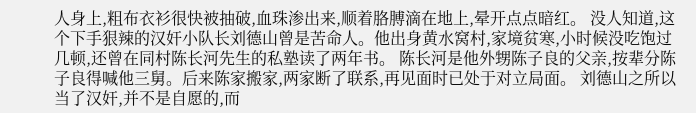人身上,粗布衣衫很快被抽破,血珠渗出来,顺着胳膊滴在地上,晕开点点暗红。 没人知道,这个下手狠辣的汉奸小队长刘德山曾是苦命人。他出身黄水窝村,家境贫寒,小时候没吃饱过几顿,还曾在同村陈长河先生的私塾读了两年书。 陈长河是他外甥陈子良的父亲,按辈分陈子良得喊他三舅。后来陈家搬家,两家断了联系,再见面时已处于对立局面。 刘德山之所以当了汉奸,并不是自愿的,而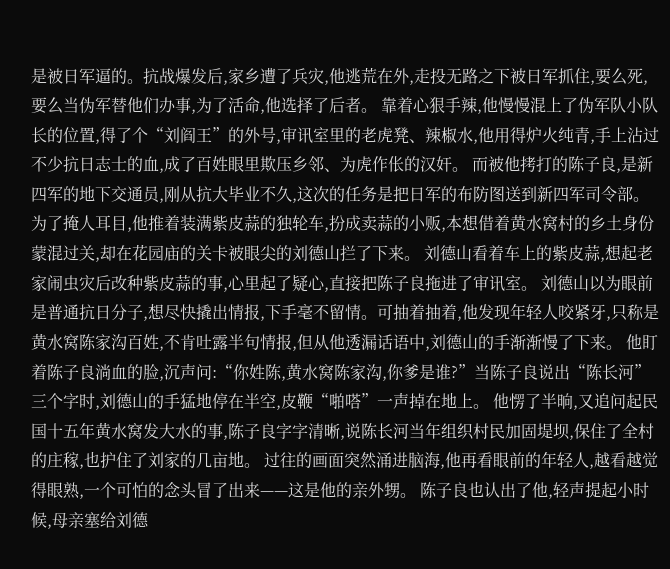是被日军逼的。抗战爆发后,家乡遭了兵灾,他逃荒在外,走投无路之下被日军抓住,要么死,要么当伪军替他们办事,为了活命,他选择了后者。 靠着心狠手辣,他慢慢混上了伪军队小队长的位置,得了个“刘阎王”的外号,审讯室里的老虎凳、辣椒水,他用得炉火纯青,手上沾过不少抗日志士的血,成了百姓眼里欺压乡邻、为虎作伥的汉奸。 而被他拷打的陈子良,是新四军的地下交通员,刚从抗大毕业不久,这次的任务是把日军的布防图送到新四军司令部。为了掩人耳目,他推着装满紫皮蒜的独轮车,扮成卖蒜的小贩,本想借着黄水窝村的乡土身份蒙混过关,却在花园庙的关卡被眼尖的刘德山拦了下来。 刘德山看着车上的紫皮蒜,想起老家闹虫灾后改种紫皮蒜的事,心里起了疑心,直接把陈子良拖进了审讯室。 刘德山以为眼前是普通抗日分子,想尽快撬出情报,下手毫不留情。可抽着抽着,他发现年轻人咬紧牙,只称是黄水窝陈家沟百姓,不肯吐露半句情报,但从他透漏话语中,刘德山的手渐渐慢了下来。 他盯着陈子良淌血的脸,沉声问:“你姓陈,黄水窝陈家沟,你爹是谁?”当陈子良说出“陈长河”三个字时,刘德山的手猛地停在半空,皮鞭“啪嗒”一声掉在地上。 他愣了半晌,又追问起民国十五年黄水窝发大水的事,陈子良字字清晰,说陈长河当年组织村民加固堤坝,保住了全村的庄稼,也护住了刘家的几亩地。 过往的画面突然涌进脑海,他再看眼前的年轻人,越看越觉得眼熟,一个可怕的念头冒了出来——这是他的亲外甥。 陈子良也认出了他,轻声提起小时候,母亲塞给刘德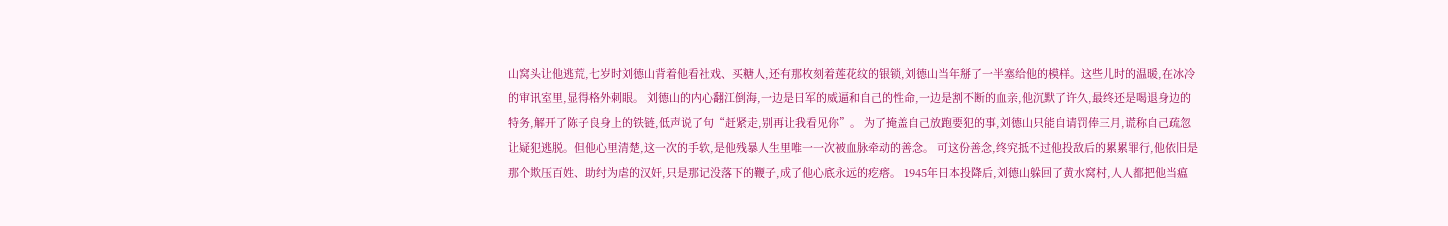山窝头让他逃荒,七岁时刘德山背着他看社戏、买糖人,还有那枚刻着莲花纹的银锁,刘德山当年掰了一半塞给他的模样。这些儿时的温暖,在冰冷的审讯室里,显得格外刺眼。 刘德山的内心翻江倒海,一边是日军的威逼和自己的性命,一边是割不断的血亲,他沉默了许久,最终还是喝退身边的特务,解开了陈子良身上的铁链,低声说了句“赶紧走,别再让我看见你”。 为了掩盖自己放跑要犯的事,刘德山只能自请罚俸三月,谎称自己疏忽让疑犯逃脱。但他心里清楚,这一次的手软,是他残暴人生里唯一一次被血脉牵动的善念。 可这份善念,终究抵不过他投敌后的累累罪行,他依旧是那个欺压百姓、助纣为虐的汉奸,只是那记没落下的鞭子,成了他心底永远的疙瘩。 1945年日本投降后,刘德山躲回了黄水窝村,人人都把他当瘟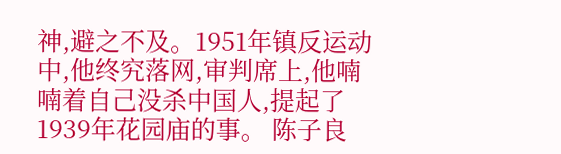神,避之不及。1951年镇反运动中,他终究落网,审判席上,他喃喃着自己没杀中国人,提起了1939年花园庙的事。 陈子良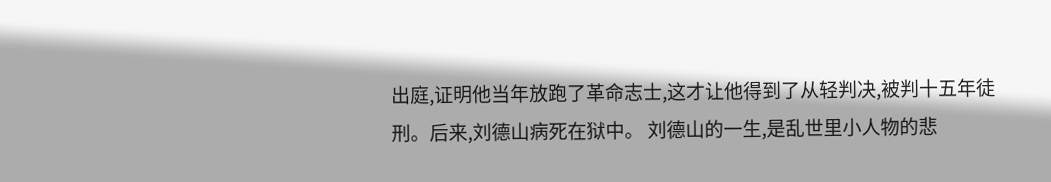出庭,证明他当年放跑了革命志士,这才让他得到了从轻判决,被判十五年徒刑。后来,刘德山病死在狱中。 刘德山的一生,是乱世里小人物的悲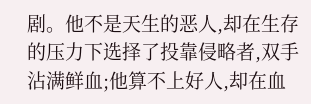剧。他不是天生的恶人,却在生存的压力下选择了投靠侵略者,双手沾满鲜血;他算不上好人,却在血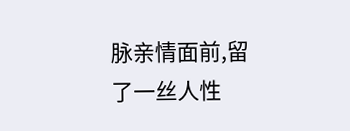脉亲情面前,留了一丝人性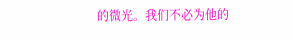的微光。我们不必为他的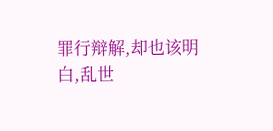罪行辩解,却也该明白,乱世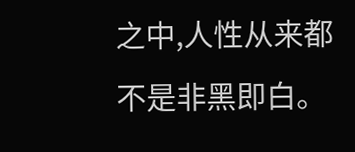之中,人性从来都不是非黑即白。